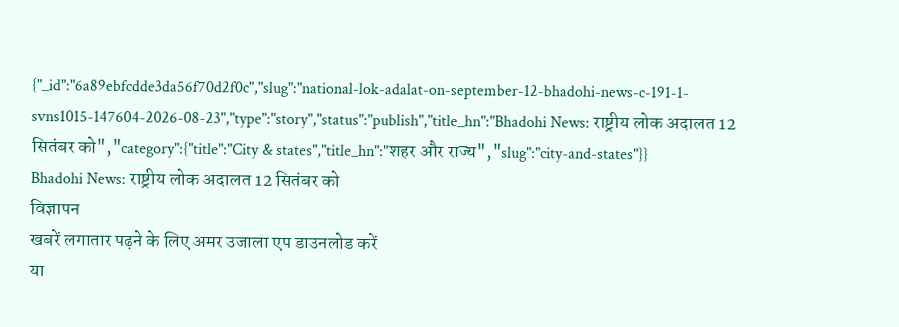{"_id":"6a89ebfcdde3da56f70d2f0c","slug":"national-lok-adalat-on-september-12-bhadohi-news-c-191-1-svns1015-147604-2026-08-23","type":"story","status":"publish","title_hn":"Bhadohi News: राष्ट्रीय लोक अदालत 12 सितंबर को","category":{"title":"City & states","title_hn":"शहर और राज्य","slug":"city-and-states"}}
Bhadohi News: राष्ट्रीय लोक अदालत 12 सितंबर को
विज्ञापन
खबरें लगातार पढ़ने के लिए अमर उजाला एप डाउनलोड करें
या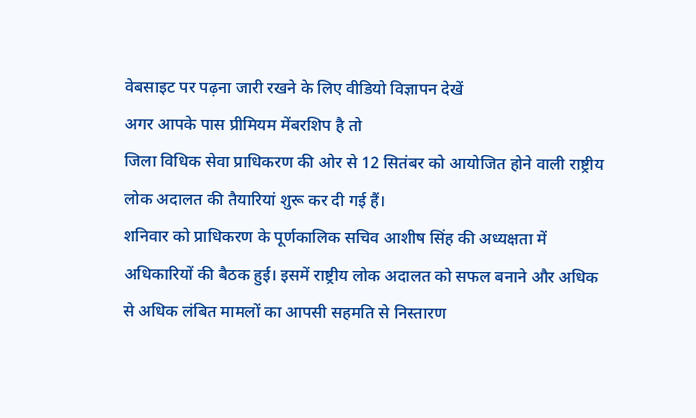वेबसाइट पर पढ़ना जारी रखने के लिए वीडियो विज्ञापन देखें
अगर आपके पास प्रीमियम मेंबरशिप है तो
जिला विधिक सेवा प्राधिकरण की ओर से 12 सितंबर को आयोजित होने वाली राष्ट्रीय लोक अदालत की तैयारियां शुरू कर दी गई हैं।
शनिवार को प्राधिकरण के पूर्णकालिक सचिव आशीष सिंह की अध्यक्षता में अधिकारियों की बैठक हुई। इसमें राष्ट्रीय लोक अदालत को सफल बनाने और अधिक से अधिक लंबित मामलों का आपसी सहमति से निस्तारण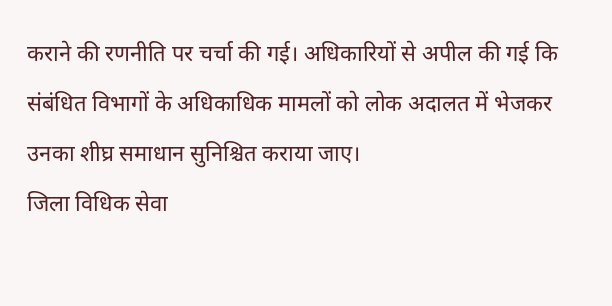कराने की रणनीति पर चर्चा की गई। अधिकारियों से अपील की गई कि संबंधित विभागों के अधिकाधिक मामलों को लोक अदालत में भेजकर उनका शीघ्र समाधान सुनिश्चित कराया जाए।
जिला विधिक सेवा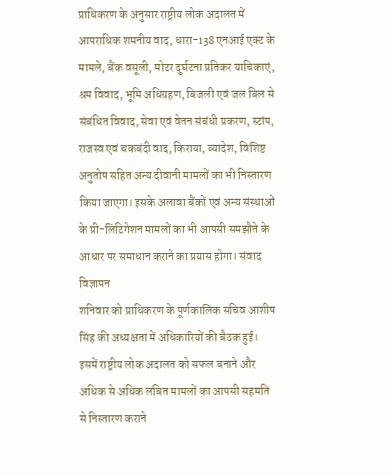प्राधिकरण के अनुसार राष्ट्रीय लोक अदालत में आपराधिक शमनीय वाद, धारा-138 एनआई एक्ट के मामले, बैंक वसूली, मोटर दुर्घटना प्रतिकर याचिकाएं, श्रम विवाद, भूमि अधिग्रहण, बिजली एवं जल बिल से संबंधित विवाद, सेवा एवं वेतन संबंधी प्रकरण, स्टांप, राजस्व एवं चकबंदी वाद, किराया, व्यादेश, विशिष्ट अनुतोष सहित अन्य दीवानी मामलों का भी निस्तारण किया जाएगा। इसके अलावा बैंकों एवं अन्य संस्थाओं के प्री-लिटिगेशन मामलों का भी आपसी समझौते के आधार पर समाधान कराने का प्रयास होगा। संवाद
विज्ञापन
शनिवार को प्राधिकरण के पूर्णकालिक सचिव आशीष सिंह की अध्यक्षता में अधिकारियों की बैठक हुई। इसमें राष्ट्रीय लोक अदालत को सफल बनाने और अधिक से अधिक लंबित मामलों का आपसी सहमति से निस्तारण कराने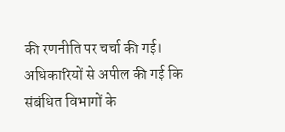की रणनीति पर चर्चा की गई। अधिकारियों से अपील की गई कि संबंधित विभागों के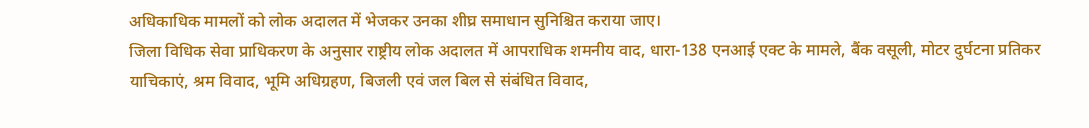अधिकाधिक मामलों को लोक अदालत में भेजकर उनका शीघ्र समाधान सुनिश्चित कराया जाए।
जिला विधिक सेवा प्राधिकरण के अनुसार राष्ट्रीय लोक अदालत में आपराधिक शमनीय वाद, धारा-138 एनआई एक्ट के मामले, बैंक वसूली, मोटर दुर्घटना प्रतिकर याचिकाएं, श्रम विवाद, भूमि अधिग्रहण, बिजली एवं जल बिल से संबंधित विवाद,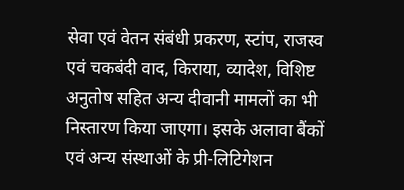सेवा एवं वेतन संबंधी प्रकरण, स्टांप, राजस्व एवं चकबंदी वाद, किराया, व्यादेश, विशिष्ट अनुतोष सहित अन्य दीवानी मामलों का भी निस्तारण किया जाएगा। इसके अलावा बैंकों एवं अन्य संस्थाओं के प्री-लिटिगेशन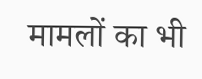मामलों का भी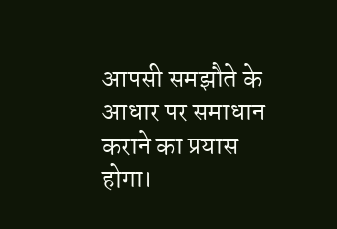आपसी समझौते के आधार पर समाधान कराने का प्रयास होगा।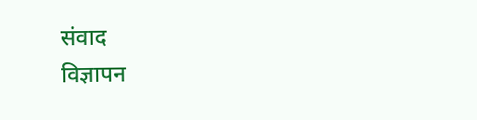संवाद
विज्ञापन